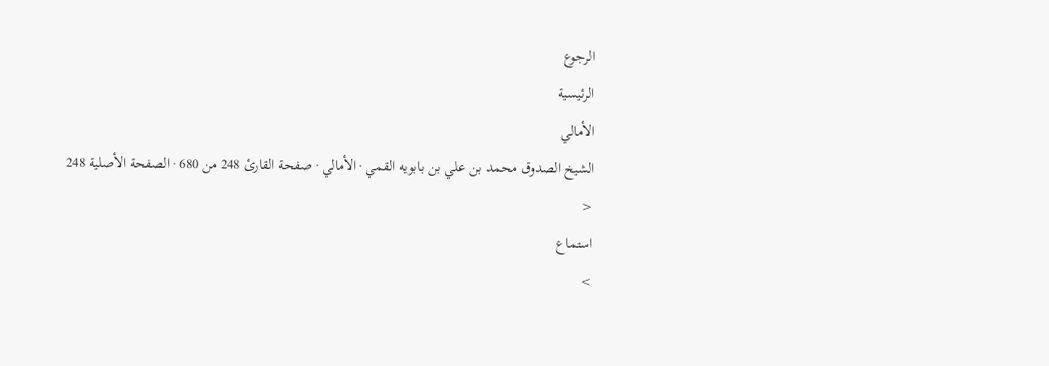الرجوع
الرئيسية
الأمالي
الشيخ الصدوق محمد بن علي بن بابويه القمي · الأمالي · صفحة القارئ 248 من 680 · الصفحة الأصلية 248
<
استماع
>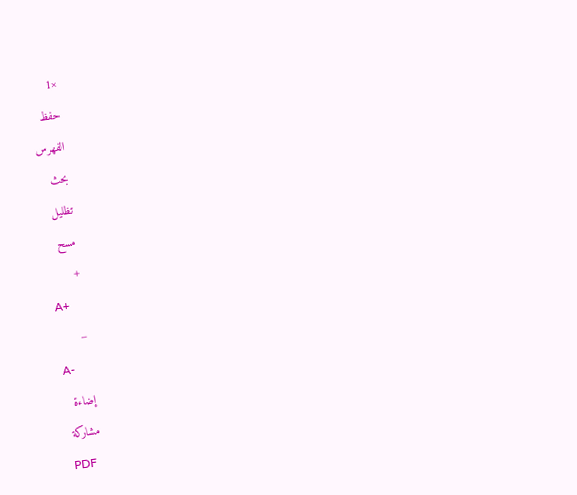×1
حفظ
الفهرس
بحث
تظليل
مسح
+
A+
−
A-
إضاءة
مشاركة
PDF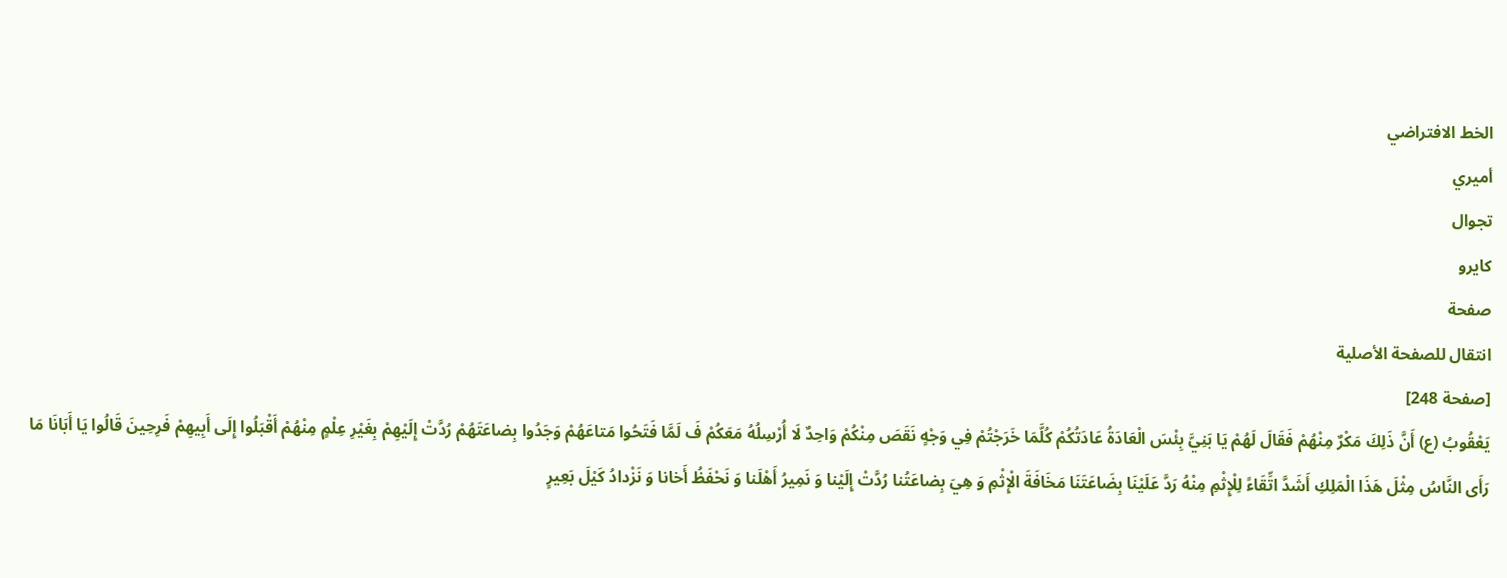الخط الافتراضي
أميري
تجوال
كايرو
صفحة
انتقال للصفحة الأصلية
[صفحة 248]
يَعْقُوبُ (ع) أَنَّ ذَلِكَ مَكْرٌ مِنْهُمْ فَقَالَ لَهُمْ يَا بَنِيَّ بِئْسَ الْعَادَةُ عَادَتُكُمْ كُلَّمَا خَرَجْتُمْ فِي وَجْهٍ نَقَصَ مِنْكُمْ وَاحِدٌ لَا أُرْسِلُهُ مَعَكُمْ فَ لَمَّا فَتَحُوا مَتاعَهُمْ وَجَدُوا بِضاعَتَهُمْ رُدَّتْ إِلَيْهِمْ بِغَيْرِ عِلْمٍ مِنْهُمْ أَقْبَلُوا إِلَى أَبِيهِمْ فَرِحِينَ قَالُوا يَا أَبَانَا مَا رَأَى النَّاسُ مِثْلَ هَذَا الْمَلِكِ أَشَدَّ اتِّقَاءً لِلْإِثْمِ مِنْهُ رَدَّ عَلَيْنَا بِضَاعَتَنَا مَخَافَةَ الْإِثْمِ وَ هِيَ بِضاعَتُنا رُدَّتْ إِلَيْنا وَ نَمِيرُ أَهْلَنا وَ نَحْفَظُ أَخانا وَ نَزْدادُ كَيْلَ بَعِيرٍ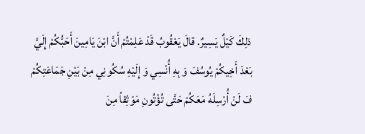ذلِكَ كَيْلٌ يَسِيرٌ. قالَ يَعْقُوبُ قَدْ عَلِمْتُمْ أَنَّ ابْنَ يَامِينَ أَحَبُّكُمْ إِلَيَّ بَعْدَ أَخِيكُمْ يُوسُفَ وَ بِهِ أُنْسِي وَ إِلَيْهِ سُكُونِي مِنْ بَيْنِ جَمَاعَتِكُمْ فَ لَنْ أُرْسِلَهُ مَعَكُمْ حَتَّى تُؤْتُونِ مَوْثِقاً مِنَ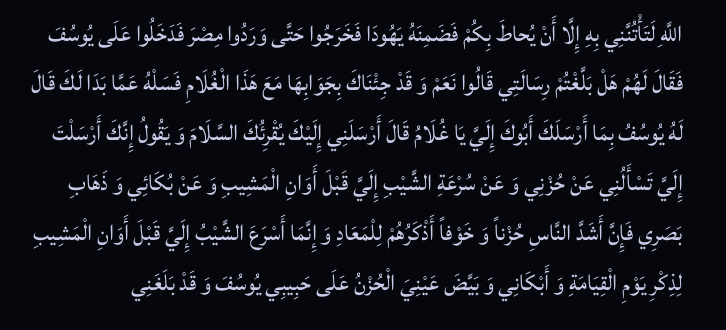اللَّهِ لَتَأْتُنَّنِي بِهِ إِلَّا أَنْ يُحاطَ بِكُمْ فَضَمِنَهُ يَهُودَا فَخَرَجُوا حَتَّى وَرَدُوا مِصْرَ فَدَخَلُوا عَلَى يُوسُفَ فَقَالَ لَهُمْ هَلْ بَلَّغْتُمْ رِسَالَتِي قَالُوا نَعَمْ وَ قَدْ جِئْنَاكَ بِجَوَابِهَا مَعَ هَذَا الْغُلَامِ فَسَلْهُ عَمَّا بَدَا لَكَ قَالَ لَهُ يُوسُفُ بِمَا أَرْسَلَكَ أَبُوكَ إِلَيَّ يَا غُلَامُ قَالَ أَرْسَلَنِي إِلَيْكَ يُقْرِئُكَ السَّلَامَ وَ يَقُولُ إِنَّكَ أَرْسَلْتَ إِلَيَّ تَسْأَلُنِي عَنْ حُزْنِي وَ عَنْ سُرْعَةِ الشَّيْبِ إِلَيَّ قَبْلَ أَوَانِ الْمَشِيبِ وَ عَنْ بُكَائِي وَ ذَهَابِ بَصَرِي فَإِنَّ أَشَدَّ النَّاسِ حُزْناً وَ خَوْفاً أَذْكَرُهُمْ لِلْمَعَادِ وَ إِنَّمَا أَسْرَعَ الشَّيْبُ إِلَيَّ قَبْلَ أَوَانِ الْمَشِيبِ لِذِكْرِ يَوْمِ الْقِيَامَةِ وَ أَبْكَانِي وَ بَيَّضَ عَيْنِيَ الْحُزْنُ عَلَى حَبِيبِي يُوسُفَ وَ قَدْ بَلَغَنِي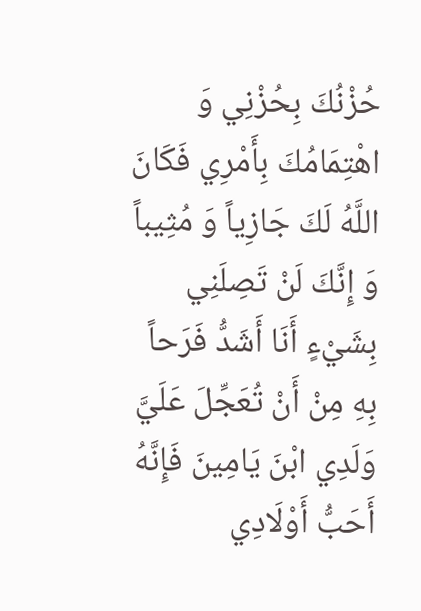حُزْنُكَ بِحُزْنِي وَ اهْتِمَامُكَ بِأَمْرِي فَكَانَ اللَّهُ لَكَ جَازِياً وَ مُثِيباً وَ إِنَّكَ لَنْ تَصِلَنِي بِشَيْءٍ أَنَا أَشَدُّ فَرَحاً بِهِ مِنْ أَنْ تُعَجِّلَ عَلَيَّ وَلَدِي ابْنَ يَامِينَ فَإِنَّهُ أَحَبُّ أَوْلَادِي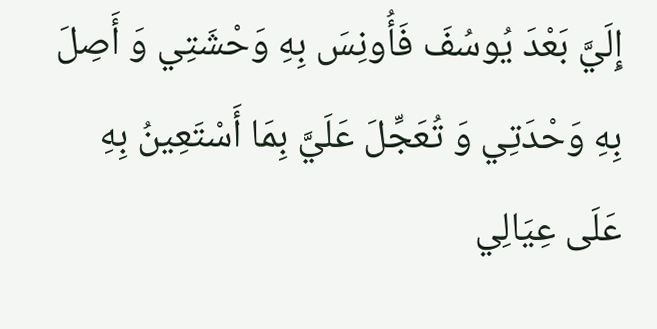إِلَيَّ بَعْدَ يُوسُفَ فَأُونِسَ بِهِ وَحْشَتِي وَ أَصِلَ بِهِ وَحْدَتِي وَ تُعَجِّلَ عَلَيَّ بِمَا أَسْتَعِينُ بِهِ عَلَى عِيَالِي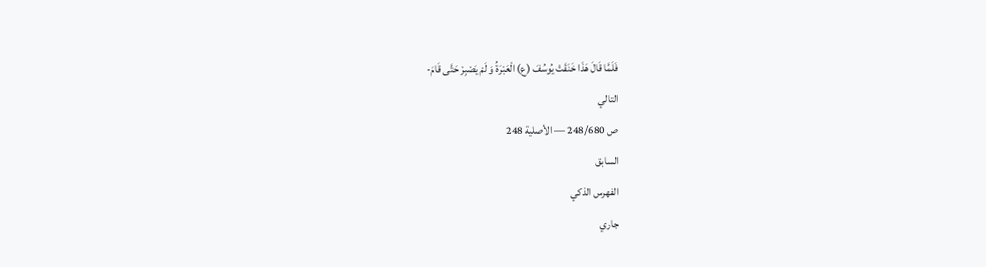فَلَمَّا قَالَ هَذَا خَنَقَتْ يُوسُفَ (ع) الْعَبْرَةُ وَ لَمْ يَصْبِرْ حَتَّى قَامَ-
التالي
ص 248/680 — الأصلية 248
السابق
الفهرس الذكي
جاري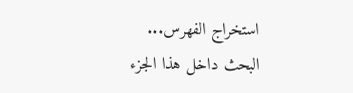استخراج الفهرس...
البحث داخل هذا الجزء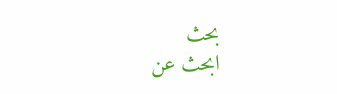بحث
ابحث عن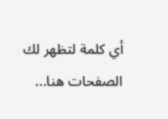أي كلمة لتظهر لك الصفحات هنا...